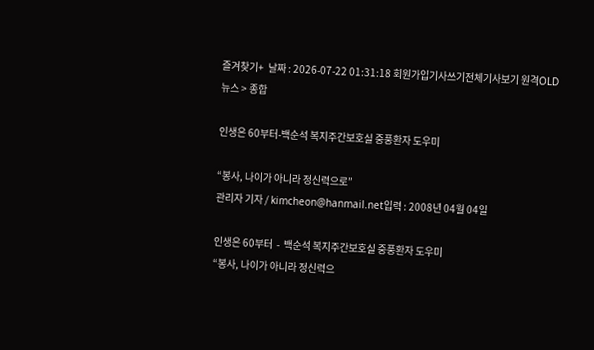즐겨찾기+  날짜 : 2026-07-22 01:31:18 회원가입기사쓰기전체기사보기 원격OLD
뉴스 > 종합

인생은 60부터-백순석 복지주간보호실 중풍환자 도우미

“봉사, 나이가 아니라 정신력으로”
관리자 기자 / kimcheon@hanmail.net입력 : 2008년 04월 04일

인생은 60부터  -  백순석 복지주간보호실 중풍환자 도우미
“봉사, 나이가 아니라 정신력으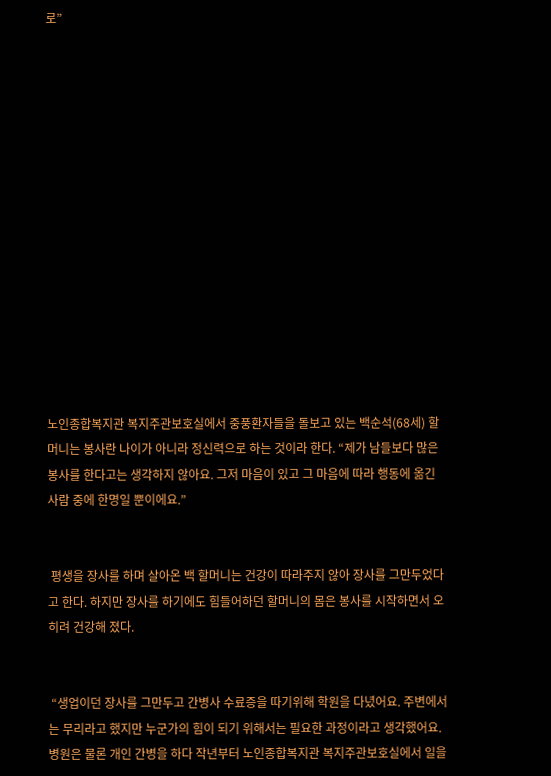로”















노인종합복지관 복지주관보호실에서 중풍환자들을 돌보고 있는 백순석(68세) 할머니는 봉사란 나이가 아니라 정신력으로 하는 것이라 한다. “제가 남들보다 많은 봉사를 한다고는 생각하지 않아요. 그저 마음이 있고 그 마음에 따라 행동에 옮긴 사람 중에 한명일 뿐이에요.”


 평생을 장사를 하며 살아온 백 할머니는 건강이 따라주지 않아 장사를 그만두었다고 한다. 하지만 장사를 하기에도 힘들어하던 할머니의 몸은 봉사를 시작하면서 오히려 건강해 졌다.


 “생업이던 장사를 그만두고 간병사 수료증을 따기위해 학원을 다녔어요. 주변에서는 무리라고 했지만 누군가의 힘이 되기 위해서는 필요한 과정이라고 생각했어요. 병원은 물론 개인 간병을 하다 작년부터 노인종합복지관 복지주관보호실에서 일을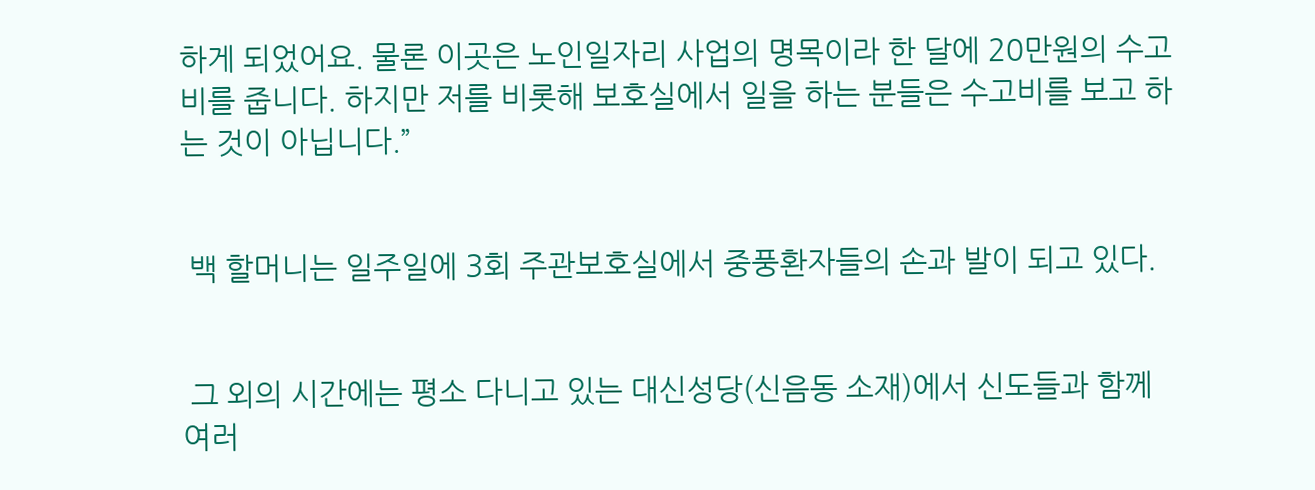하게 되었어요. 물론 이곳은 노인일자리 사업의 명목이라 한 달에 20만원의 수고비를 줍니다. 하지만 저를 비롯해 보호실에서 일을 하는 분들은 수고비를 보고 하는 것이 아닙니다.”


 백 할머니는 일주일에 3회 주관보호실에서 중풍환자들의 손과 발이 되고 있다.


 그 외의 시간에는 평소 다니고 있는 대신성당(신음동 소재)에서 신도들과 함께 여러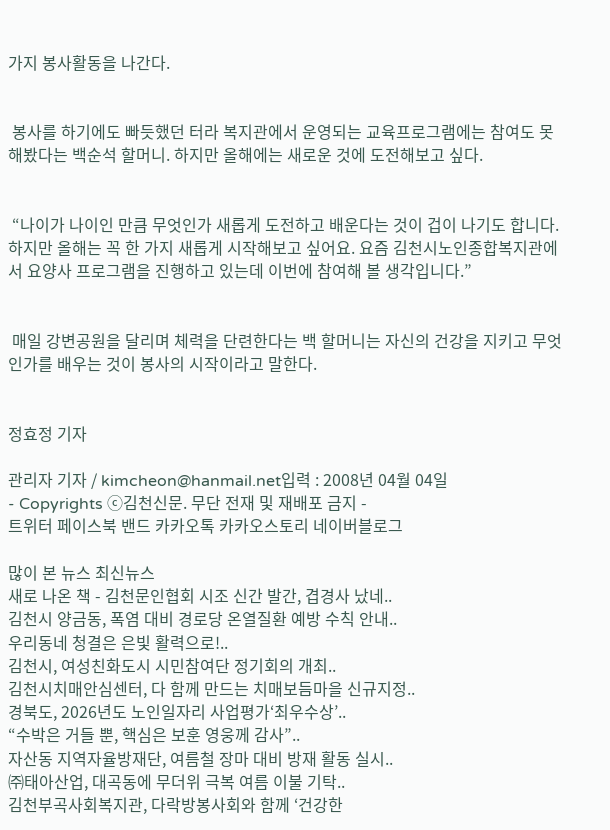가지 봉사활동을 나간다.


 봉사를 하기에도 빠듯했던 터라 복지관에서 운영되는 교육프로그램에는 참여도 못해봤다는 백순석 할머니. 하지만 올해에는 새로운 것에 도전해보고 싶다.


 “나이가 나이인 만큼 무엇인가 새롭게 도전하고 배운다는 것이 겁이 나기도 합니다. 하지만 올해는 꼭 한 가지 새롭게 시작해보고 싶어요. 요즘 김천시노인종합복지관에서 요양사 프로그램을 진행하고 있는데 이번에 참여해 볼 생각입니다.”


 매일 강변공원을 달리며 체력을 단련한다는 백 할머니는 자신의 건강을 지키고 무엇인가를 배우는 것이 봉사의 시작이라고 말한다.


정효정 기자

관리자 기자 / kimcheon@hanmail.net입력 : 2008년 04월 04일
- Copyrights ⓒ김천신문. 무단 전재 및 재배포 금지 -
트위터 페이스북 밴드 카카오톡 카카오스토리 네이버블로그

많이 본 뉴스 최신뉴스
새로 나온 책 - 김천문인협회 시조 신간 발간, 겹경사 났네..
김천시 양금동, 폭염 대비 경로당 온열질환 예방 수칙 안내..
우리동네 청결은 은빛 활력으로!..
김천시, 여성친화도시 시민참여단 정기회의 개최..
김천시치매안심센터, 다 함께 만드는 치매보듬마을 신규지정..
경북도, 2026년도 노인일자리 사업평가‘최우수상’..
“수박은 거들 뿐, 핵심은 보훈 영웅께 감사”..
자산동 지역자율방재단, 여름철 장마 대비 방재 활동 실시..
㈜태아산업, 대곡동에 무더위 극복 여름 이불 기탁..
김천부곡사회복지관, 다락방봉사회와 함께 ‘건강한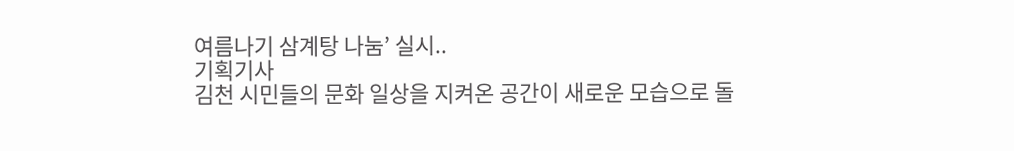여름나기 삼계탕 나눔’ 실시..
기획기사
김천 시민들의 문화 일상을 지켜온 공간이 새로운 모습으로 돌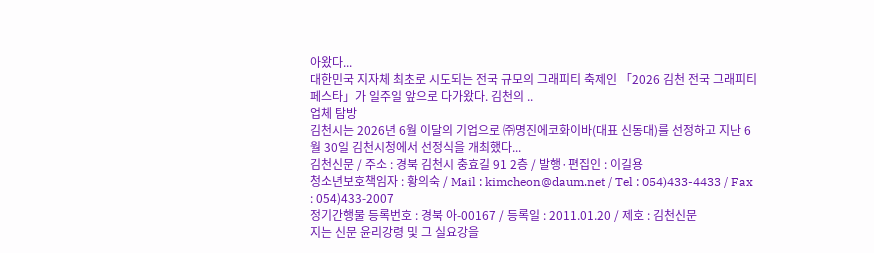아왔다...
대한민국 지자체 최초로 시도되는 전국 규모의 그래피티 축제인 「2026 김천 전국 그래피티 페스타」가 일주일 앞으로 다가왔다. 김천의 ..
업체 탐방
김천시는 2026년 6월 이달의 기업으로 ㈜명진에코화이바(대표 신동대)를 선정하고 지난 6월 30일 김천시청에서 선정식을 개최했다...
김천신문 / 주소 : 경북 김천시 충효길 91 2층 / 발행·편집인 : 이길용
청소년보호책임자 : 황의숙 / Mail : kimcheon@daum.net / Tel : 054)433-4433 / Fax : 054)433-2007
정기간행물 등록번호 : 경북 아-00167 / 등록일 : 2011.01.20 / 제호 : 김천신문
지는 신문 윤리강령 및 그 실요강을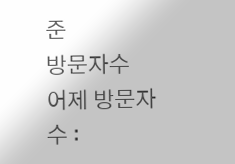준
방문자수
어제 방문자 수 :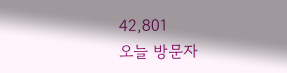42,801
오늘 방문자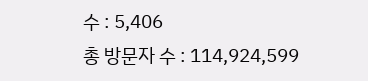수 : 5,406
총 방문자 수 : 114,924,599